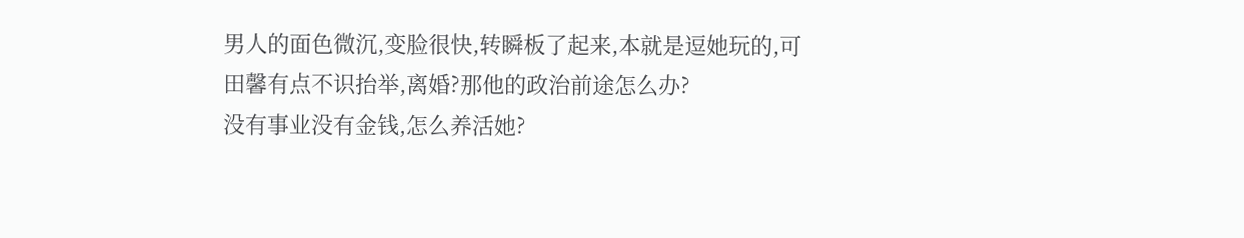男人的面色微沉,变脸很快,转瞬板了起来,本就是逗她玩的,可田馨有点不识抬举,离婚?那他的政治前途怎么办?
没有事业没有金钱,怎么养活她?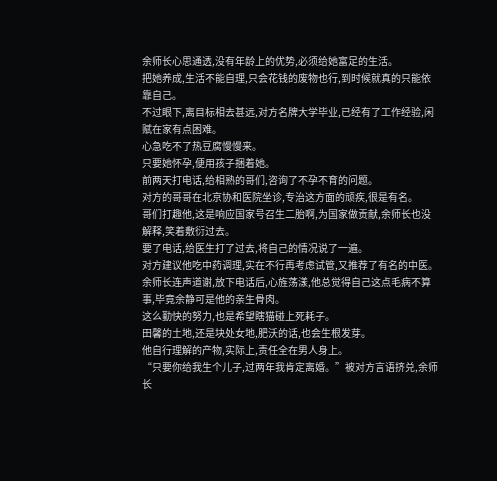余师长心思通透,没有年龄上的优势,必须给她富足的生活。
把她养成,生活不能自理,只会花钱的废物也行,到时候就真的只能依靠自己。
不过眼下,离目标相去甚远,对方名牌大学毕业,已经有了工作经验,闲赋在家有点困难。
心急吃不了热豆腐慢慢来。
只要她怀孕,便用孩子捆着她。
前两天打电话,给相熟的哥们,咨询了不孕不育的问题。
对方的哥哥在北京协和医院坐诊,专治这方面的顽疾,很是有名。
哥们打趣他,这是响应国家号召生二胎啊,为国家做贡献,余师长也没解释,笑着敷衍过去。
要了电话,给医生打了过去,将自己的情况说了一遍。
对方建议他吃中药调理,实在不行再考虑试管,又推荐了有名的中医。
余师长连声道谢,放下电话后,心旌荡漾,他总觉得自己这点毛病不算事,毕竟余静可是他的亲生骨肉。
这么勤快的努力,也是希望瞎猫碰上死耗子。
田馨的土地,还是块处女地,肥沃的话,也会生根发芽。
他自行理解的产物,实际上,责任全在男人身上。
“只要你给我生个儿子,过两年我肯定离婚。”被对方言语挤兑,余师长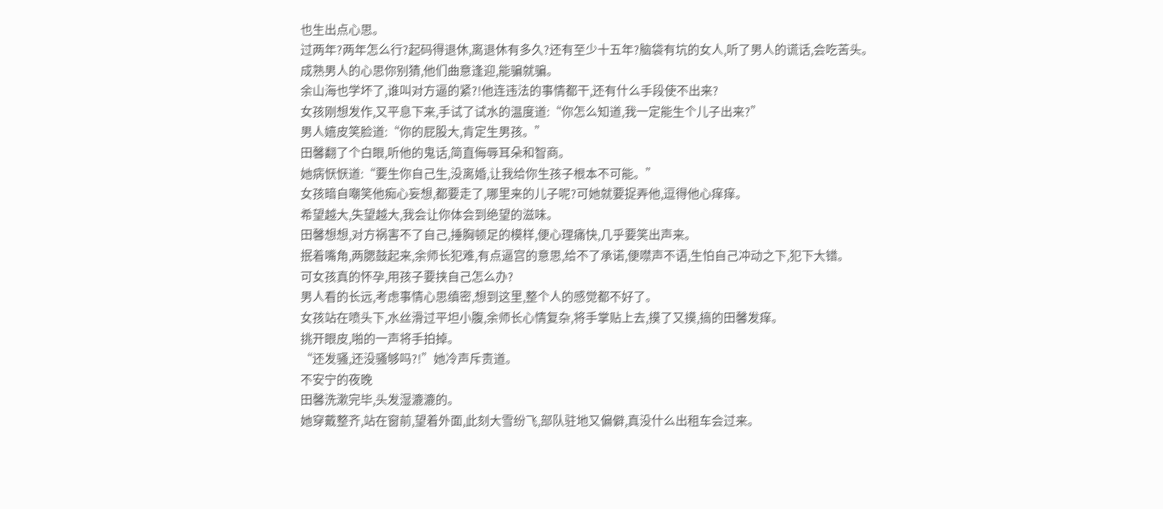也生出点心思。
过两年?两年怎么行?起码得退休,离退休有多久?还有至少十五年?脑袋有坑的女人,听了男人的谎话,会吃苦头。
成熟男人的心思你别猜,他们曲意逢迎,能骗就骗。
余山海也学坏了,谁叫对方逼的紧?!他连违法的事情都干,还有什么手段使不出来?
女孩刚想发作,又平息下来,手试了试水的温度道:“你怎么知道,我一定能生个儿子出来?”
男人嬉皮笑脸道:“你的屁股大,肯定生男孩。”
田馨翻了个白眼,听他的鬼话,简直侮辱耳朵和智商。
她病恹恹道:“要生你自己生,没离婚,让我给你生孩子根本不可能。”
女孩暗自嘲笑他痴心妄想,都要走了,哪里来的儿子呢?可她就要捉弄他,逗得他心痒痒。
希望越大,失望越大,我会让你体会到绝望的滋味。
田馨想想,对方祸害不了自己,捶胸顿足的模样,便心理痛快,几乎要笑出声来。
抿着嘴角,两腮鼓起来,余师长犯难,有点逼宫的意思,给不了承诺,便噤声不语,生怕自己冲动之下,犯下大错。
可女孩真的怀孕,用孩子要挟自己怎么办?
男人看的长远,考虑事情心思缜密,想到这里,整个人的感觉都不好了。
女孩站在喷头下,水丝滑过平坦小腹,余师长心情复杂,将手掌贴上去,摸了又摸,搞的田馨发痒。
挑开眼皮,啪的一声将手拍掉。
“还发骚,还没骚够吗?!”她冷声斥责道。
不安宁的夜晚
田馨洗漱完毕,头发湿漉漉的。
她穿戴整齐,站在窗前,望着外面,此刻大雪纷飞,部队驻地又偏僻,真没什么出租车会过来。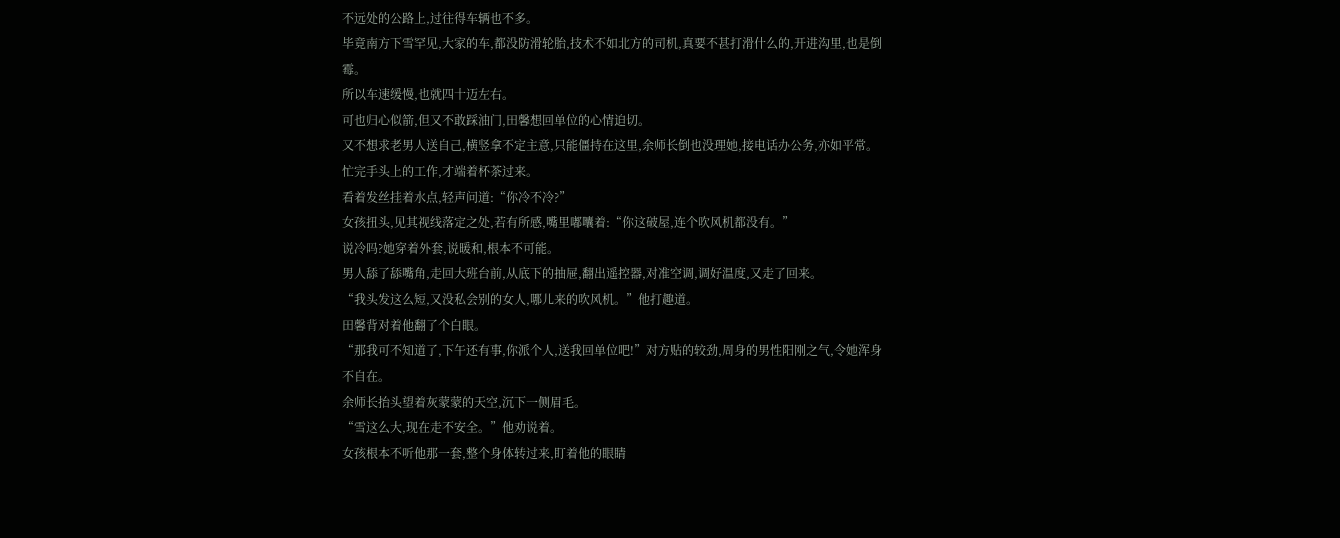不远处的公路上,过往得车辆也不多。
毕竟南方下雪罕见,大家的车,都没防滑轮胎,技术不如北方的司机,真要不甚打滑什么的,开进沟里,也是倒霉。
所以车速缓慢,也就四十迈左右。
可也归心似箭,但又不敢踩油门,田馨想回单位的心情迫切。
又不想求老男人送自己,横竖拿不定主意,只能僵持在这里,余师长倒也没理她,接电话办公务,亦如平常。
忙完手头上的工作,才端着杯茶过来。
看着发丝挂着水点,轻声问道:“你冷不冷?”
女孩扭头,见其视线落定之处,若有所感,嘴里嘟囔着:“你这破屋,连个吹风机都没有。”
说冷吗?她穿着外套,说暖和,根本不可能。
男人舔了舔嘴角,走回大班台前,从底下的抽屉,翻出遥控器,对准空调,调好温度,又走了回来。
“我头发这么短,又没私会别的女人,哪儿来的吹风机。”他打趣道。
田馨背对着他翻了个白眼。
“那我可不知道了,下午还有事,你派个人,送我回单位吧!”对方贴的较劲,周身的男性阳刚之气,令她浑身不自在。
余师长抬头望着灰蒙蒙的天空,沉下一侧眉毛。
“雪这么大,现在走不安全。”他劝说着。
女孩根本不听他那一套,整个身体转过来,盯着他的眼睛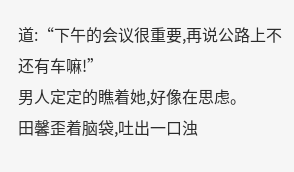道:“下午的会议很重要,再说公路上不还有车嘛!”
男人定定的瞧着她,好像在思虑。
田馨歪着脑袋,吐出一口浊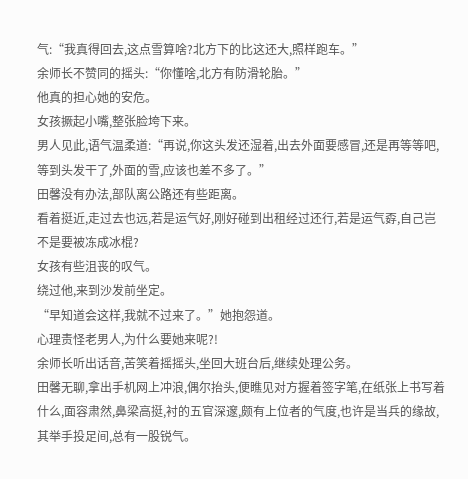气:“我真得回去,这点雪算啥?北方下的比这还大,照样跑车。”
余师长不赞同的摇头:“你懂啥,北方有防滑轮胎。”
他真的担心她的安危。
女孩撅起小嘴,整张脸垮下来。
男人见此,语气温柔道:“再说,你这头发还湿着,出去外面要感冒,还是再等等吧,等到头发干了,外面的雪,应该也差不多了。”
田馨没有办法,部队离公路还有些距离。
看着挺近,走过去也远,若是运气好,刚好碰到出租经过还行,若是运气孬,自己岂不是要被冻成冰棍?
女孩有些沮丧的叹气。
绕过他,来到沙发前坐定。
“早知道会这样,我就不过来了。”她抱怨道。
心理责怪老男人,为什么要她来呢?!
余师长听出话音,苦笑着摇摇头,坐回大班台后,继续处理公务。
田馨无聊,拿出手机网上冲浪,偶尔抬头,便瞧见对方握着签字笔,在纸张上书写着什么,面容肃然,鼻梁高挺,衬的五官深邃,颇有上位者的气度,也许是当兵的缘故,其举手投足间,总有一股锐气。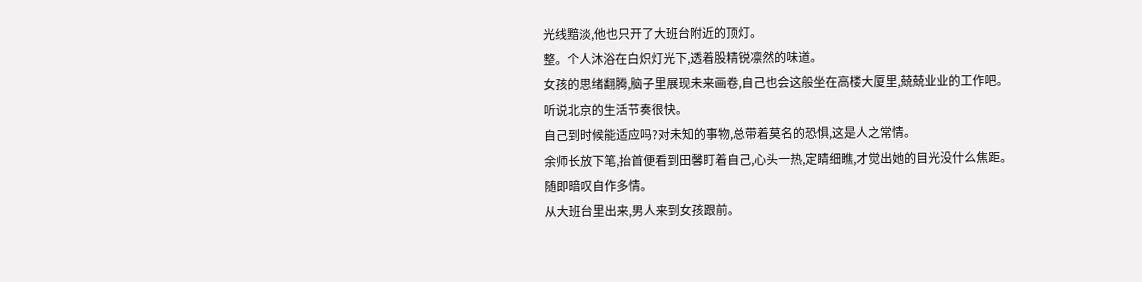光线黯淡,他也只开了大班台附近的顶灯。
整。个人沐浴在白炽灯光下,透着股精锐凛然的味道。
女孩的思绪翻腾,脑子里展现未来画卷,自己也会这般坐在高楼大厦里,兢兢业业的工作吧。
听说北京的生活节奏很快。
自己到时候能适应吗?对未知的事物,总带着莫名的恐惧,这是人之常情。
余师长放下笔,抬首便看到田馨盯着自己,心头一热,定睛细瞧,才觉出她的目光没什么焦距。
随即暗叹自作多情。
从大班台里出来,男人来到女孩跟前。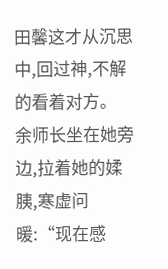田馨这才从沉思中,回过神,不解的看着对方。
余师长坐在她旁边,拉着她的媃胰,寒虚问暖:“现在感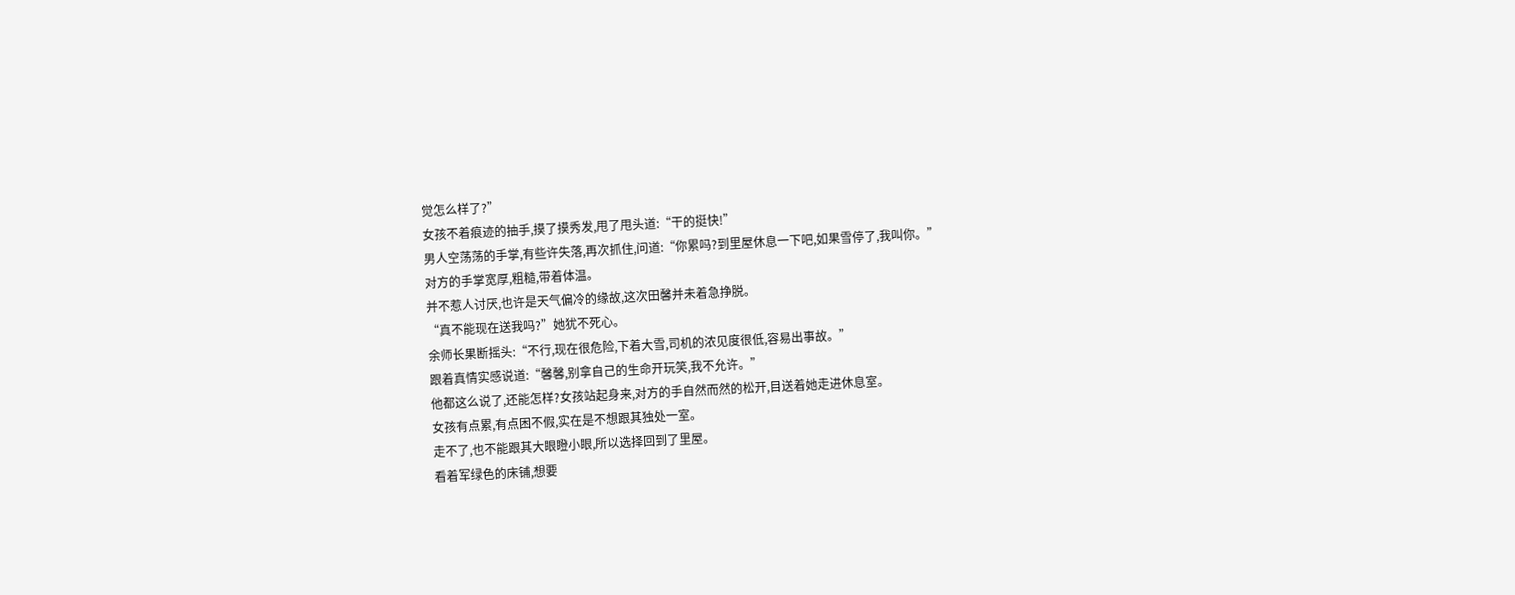觉怎么样了?”
女孩不着痕迹的抽手,摸了摸秀发,甩了甩头道:“干的挺快!”
男人空荡荡的手掌,有些许失落,再次抓住,问道:“你累吗?到里屋休息一下吧,如果雪停了,我叫你。”
对方的手掌宽厚,粗糙,带着体温。
并不惹人讨厌,也许是天气偏冷的缘故,这次田馨并未着急挣脱。
“真不能现在送我吗?”她犹不死心。
余师长果断摇头:“不行,现在很危险,下着大雪,司机的浓见度很低,容易出事故。”
跟着真情实感说道:“馨馨,别拿自己的生命开玩笑,我不允许。”
他都这么说了,还能怎样?女孩站起身来,对方的手自然而然的松开,目送着她走进休息室。
女孩有点累,有点困不假,实在是不想跟其独处一室。
走不了,也不能跟其大眼瞪小眼,所以选择回到了里屋。
看着军绿色的床铺,想要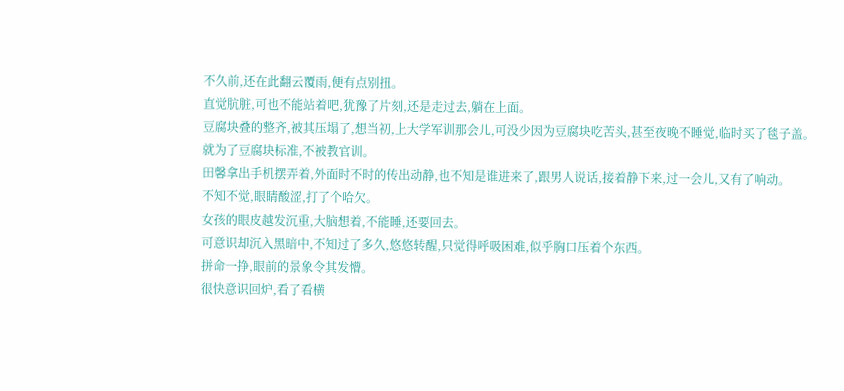不久前,还在此翻云覆雨,便有点别扭。
直觉肮脏,可也不能站着吧,犹豫了片刻,还是走过去,躺在上面。
豆腐块叠的整齐,被其压塌了,想当初,上大学军训那会儿,可没少因为豆腐块吃苦头,甚至夜晚不睡觉,临时买了毯子盖。
就为了豆腐块标准,不被教官训。
田馨拿出手机摆弄着,外面时不时的传出动静,也不知是谁进来了,跟男人说话,接着静下来,过一会儿,又有了响动。
不知不觉,眼睛酸涩,打了个哈欠。
女孩的眼皮越发沉重,大脑想着,不能睡,还要回去。
可意识却沉入黑暗中,不知过了多久,悠悠转醒,只觉得呼吸困难,似乎胸口压着个东西。
拼命一挣,眼前的景象令其发懵。
很快意识回炉,看了看横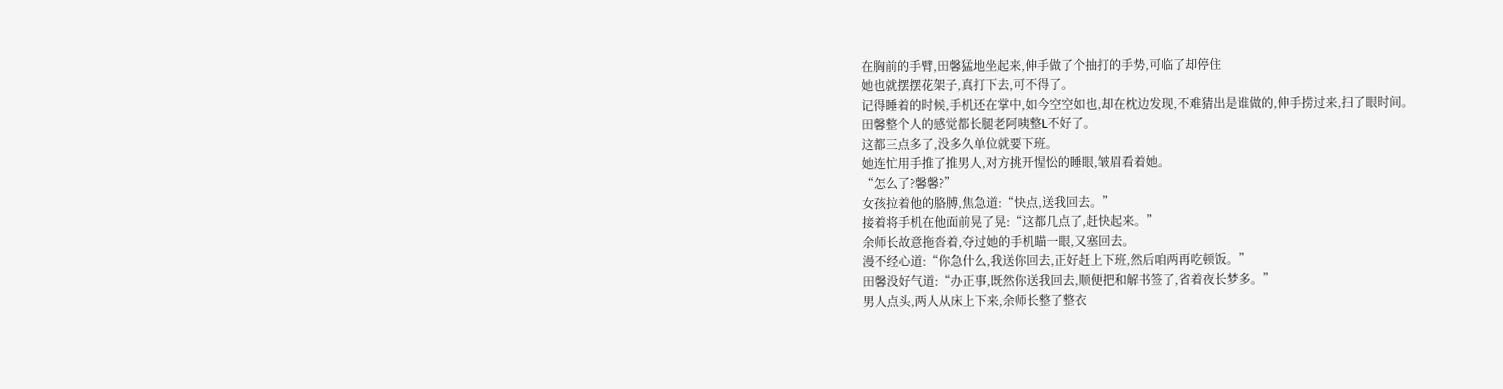在胸前的手臂,田馨猛地坐起来,伸手做了个抽打的手势,可临了却停住
她也就摆摆花架子,真打下去,可不得了。
记得睡着的时候,手机还在掌中,如今空空如也,却在枕边发现,不难猜出是谁做的,伸手捞过来,扫了眼时间。
田馨整个人的感觉都长腿老阿咦整L不好了。
这都三点多了,没多久单位就要下班。
她连忙用手推了推男人,对方挑开惺忪的睡眼,皱眉看着她。
“怎么了?馨馨?”
女孩拉着他的胳膊,焦急道:“快点,送我回去。”
接着将手机在他面前晃了晃:“这都几点了,赶快起来。”
余师长故意拖沓着,夺过她的手机瞄一眼,又塞回去。
漫不经心道:“你急什么,我送你回去,正好赶上下班,然后咱两再吃顿饭。”
田馨没好气道:“办正事,既然你送我回去,顺便把和解书签了,省着夜长梦多。”
男人点头,两人从床上下来,余师长整了整衣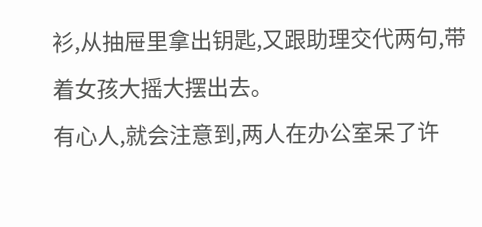衫,从抽屉里拿出钥匙,又跟助理交代两句,带着女孩大摇大摆出去。
有心人,就会注意到,两人在办公室呆了许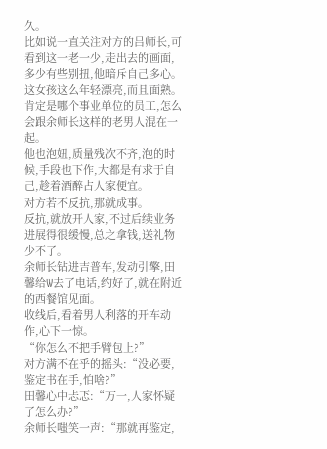久。
比如说一直关注对方的吕师长,可看到这一老一少,走出去的画面,多少有些别扭,他暗斥自己多心。
这女孩这么年轻漂亮,而且面熟。
肯定是哪个事业单位的员工,怎么会跟余师长这样的老男人混在一起。
他也泡妞,质量残次不齐,泡的时候,手段也下作,大都是有求于自己,趁着酒醉占人家便宜。
对方若不反抗,那就成事。
反抗,就放开人家,不过后续业务进展得很缓慢,总之拿钱,送礼物少不了。
余师长钻进吉普车,发动引擎,田馨给W去了电话,约好了,就在附近的西餐馆见面。
收线后,看着男人利落的开车动作,心下一惊。
“你怎么不把手臂包上?”
对方满不在乎的摇头:“没必要,鉴定书在手,怕啥?”
田馨心中忐忑:“万一,人家怀疑了怎么办?”
余师长嗤笑一声:“那就再鉴定,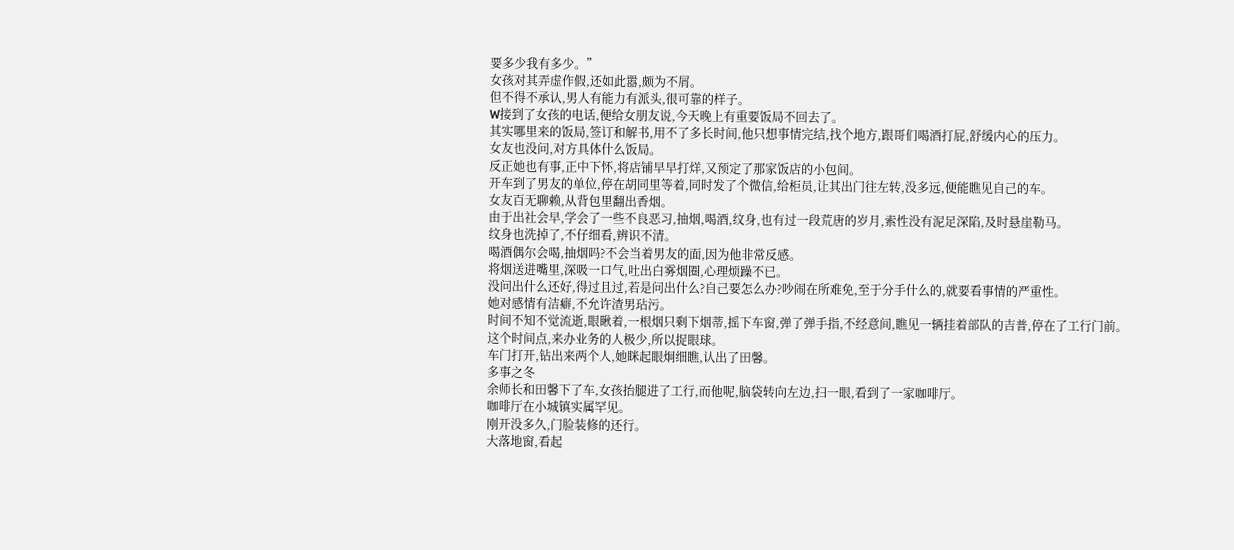要多少我有多少。”
女孩对其弄虚作假,还如此嚣,颇为不屑。
但不得不承认,男人有能力有派头,很可靠的样子。
W接到了女孩的电话,便给女朋友说,今天晚上有重要饭局不回去了。
其实哪里来的饭局,签订和解书,用不了多长时间,他只想事情完结,找个地方,跟哥们喝酒打屁,舒缓内心的压力。
女友也没问,对方具体什么饭局。
反正她也有事,正中下怀,将店铺早早打烊,又预定了那家饭店的小包间。
开车到了男友的单位,停在胡同里等着,同时发了个微信,给柜员,让其出门往左转,没多远,便能瞧见自己的车。
女友百无聊赖,从背包里翻出香烟。
由于出社会早,学会了一些不良恶习,抽烟,喝酒,纹身,也有过一段荒唐的岁月,索性没有泥足深陷,及时悬崖勒马。
纹身也洗掉了,不仔细看,辨识不清。
喝酒偶尔会喝,抽烟吗?不会当着男友的面,因为他非常反感。
将烟送进嘴里,深吸一口气,吐出白雾烟圈,心理烦躁不已。
没问出什么还好,得过且过,若是问出什么?自己要怎么办?吵闹在所难免,至于分手什么的,就要看事情的严重性。
她对感情有洁癖,不允许渣男玷污。
时间不知不觉流逝,眼瞅着,一根烟只剩下烟蒂,摇下车窗,弹了弹手指,不经意间,瞧见一辆挂着部队的吉普,停在了工行门前。
这个时间点,来办业务的人极少,所以捉眼球。
车门打开,钻出来两个人,她眯起眼炯细瞧,认出了田馨。
多事之冬
余师长和田馨下了车,女孩抬腿进了工行,而他呢,脑袋转向左边,扫一眼,看到了一家咖啡厅。
咖啡厅在小城镇实属罕见。
刚开没多久,门脸装修的还行。
大落地窗,看起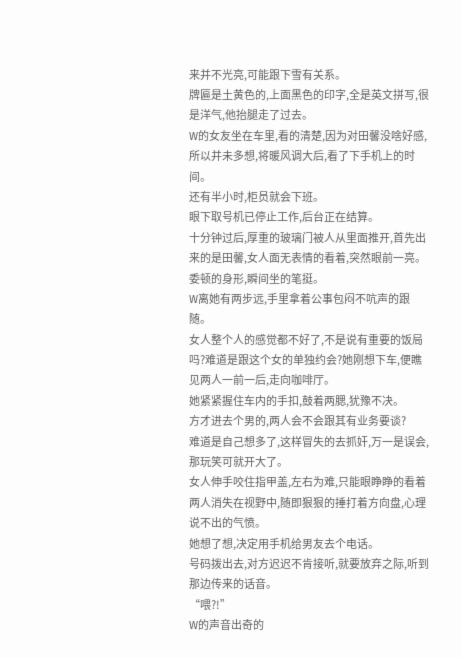来并不光亮,可能跟下雪有关系。
牌匾是土黄色的,上面黑色的印字,全是英文拼写,很是洋气,他抬腿走了过去。
W的女友坐在车里,看的清楚,因为对田馨没啥好感,所以并未多想,将暖风调大后,看了下手机上的时间。
还有半小时,柜员就会下班。
眼下取号机已停止工作,后台正在结算。
十分钟过后,厚重的玻璃门被人从里面推开,首先出来的是田馨,女人面无表情的看着,突然眼前一亮。
委顿的身形,瞬间坐的笔挺。
W离她有两步远,手里拿着公事包闷不吭声的跟随。
女人整个人的感觉都不好了,不是说有重要的饭局吗?难道是跟这个女的单独约会?她刚想下车,便瞧见两人一前一后,走向咖啡厅。
她紧紧握住车内的手扣,鼓着两腮,犹豫不决。
方才进去个男的,两人会不会跟其有业务要谈?
难道是自己想多了,这样冒失的去抓奸,万一是误会,那玩笑可就开大了。
女人伸手咬住指甲盖,左右为难,只能眼睁睁的看着两人消失在视野中,随即狠狠的捶打着方向盘,心理说不出的气愤。
她想了想,决定用手机给男友去个电话。
号码拨出去,对方迟迟不肯接听,就要放弃之际,听到那边传来的话音。
“喂?!”
W的声音出奇的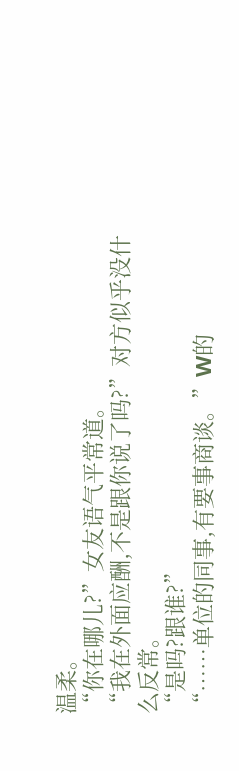温柔。
“你在哪儿?”女友语气平常道。
“我在外面应酬,不是跟你说了吗?”对方似乎没什么反常。
“是吗?跟谁?”
“……单位的同事,有要事商谈。”W的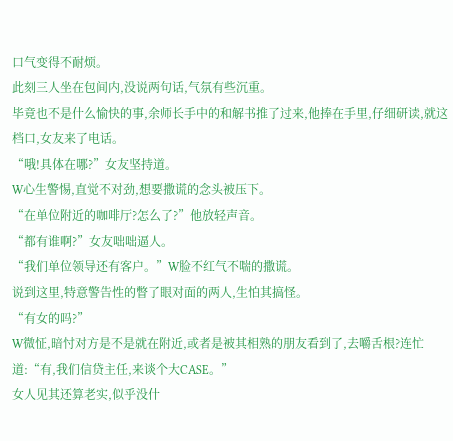口气变得不耐烦。
此刻三人坐在包间内,没说两句话,气氛有些沉重。
毕竟也不是什么愉快的事,余师长手中的和解书推了过来,他捧在手里,仔细研读,就这档口,女友来了电话。
“哦!具体在哪?”女友坚持道。
W心生警惕,直觉不对劲,想要撒谎的念头被压下。
“在单位附近的咖啡厅?怎么了?”他放轻声音。
“都有谁啊?”女友咄咄逼人。
“我们单位领导还有客户。”W脸不红气不喘的撒谎。
说到这里,特意警告性的瞥了眼对面的两人,生怕其搞怪。
“有女的吗?”
W微怔,暗忖对方是不是就在附近,或者是被其相熟的朋友看到了,去嚼舌根?连忙道:“有,我们信贷主任,来谈个大CASE。”
女人见其还算老实,似乎没什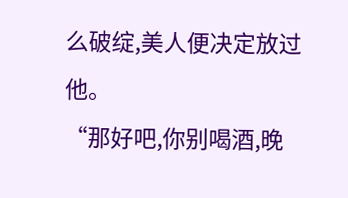么破绽,美人便决定放过他。
“那好吧,你别喝酒,晚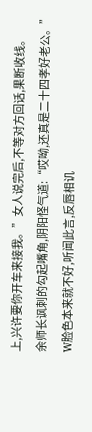上,兴许要你开车来接我。”女人说完后,不等对方回话,果断收线。
余师长讽刺的勾起嘴角,阴阳怪气道:“哎呦,还真是二十四孝好老公。”
W脸色本来就不好,听闻此言,反唇相讥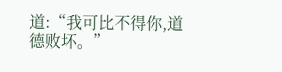道:“我可比不得你,道德败坏。”